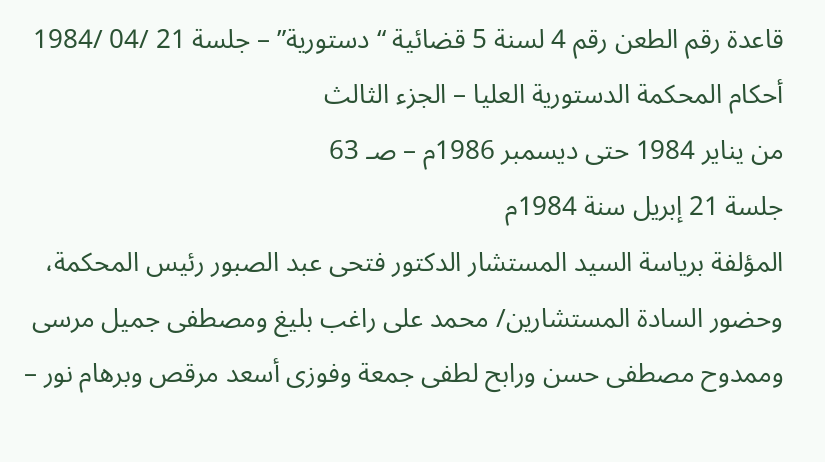قاعدة رقم الطعن رقم 4 لسنة 5 قضائية “دستورية” – جلسة 21 /04 /1984
أحكام المحكمة الدستورية العليا – الجزء الثالث
من يناير 1984 حتى ديسمبر 1986م – صـ 63
جلسة 21 إبريل سنة 1984م
المؤلفة برياسة السيد المستشار الدكتور فتحى عبد الصبور رئيس المحكمة، وحضور السادة المستشارين/ محمد على راغب بليغ ومصطفى جميل مرسى وممدوح مصطفى حسن ورابح لطفى جمعة وفوزى أسعد مرقص وبرهام نور –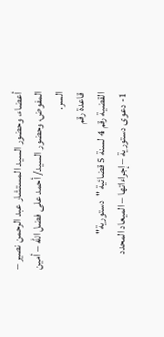أعضاء، وحضور السيد المستشار عبد الرحمن نصير – المفوض، وحضور السيد/ أحمد على فضل الله – أمين السر.
قاعدة رقم
القضية رقم 4 لسنة 5 قضائية "دستورية"
1- دعوى دستورية – إجراءاتها – الميعاد المحدد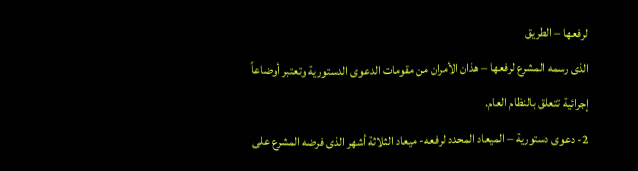لرفعها – الطريق
الذى رسمه المشرع لرفعها – هذان الأمران من مقومات الدعوى الدستورية وتعتبر أوضاعاً
إجرائية تتعلق بالنظام العام.
2- دعوى دستورية – الميعاد المحدد لرفعه- ميعاد الثلاثة أشهر الذى فرضه المشرع على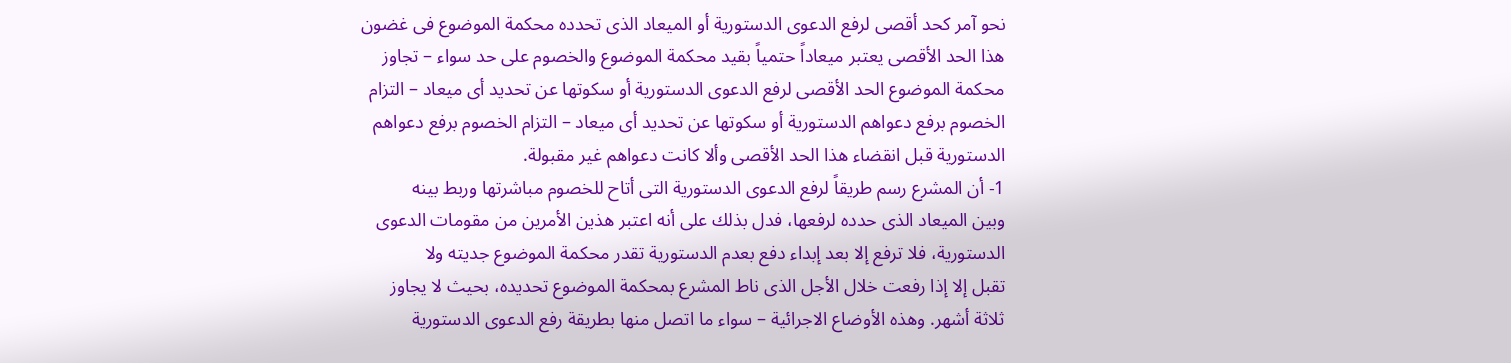نحو آمر كحد أقصى لرفع الدعوى الدستورية أو الميعاد الذى تحدده محكمة الموضوع فى غضون
هذا الحد الأقصى يعتبر ميعاداً حتمياً بقيد محكمة الموضوع والخصوم على حد سواء – تجاوز
محكمة الموضوع الحد الأقصى لرفع الدعوى الدستورية أو سكوتها عن تحديد أى ميعاد – التزام
الخصوم برفع دعواهم الدستورية أو سكوتها عن تحديد أى ميعاد – التزام الخصوم برفع دعواهم
الدستورية قبل انقضاء هذا الحد الأقصى وألا كانت دعواهم غير مقبولة.
1- أن المشرع رسم طريقاً لرفع الدعوى الدستورية التى أتاح للخصوم مباشرتها وربط بينه
وبين الميعاد الذى حدده لرفعها، فدل بذلك على أنه اعتبر هذين الأمرين من مقومات الدعوى
الدستورية، فلا ترفع إلا بعد إبداء دفع بعدم الدستورية تقدر محكمة الموضوع جديته ولا
تقبل إلا إذا رفعت خلال الأجل الذى ناط المشرع بمحكمة الموضوع تحديده، بحيث لا يجاوز
ثلاثة أشهر. وهذه الأوضاع الاجرائية – سواء ما اتصل منها بطريقة رفع الدعوى الدستورية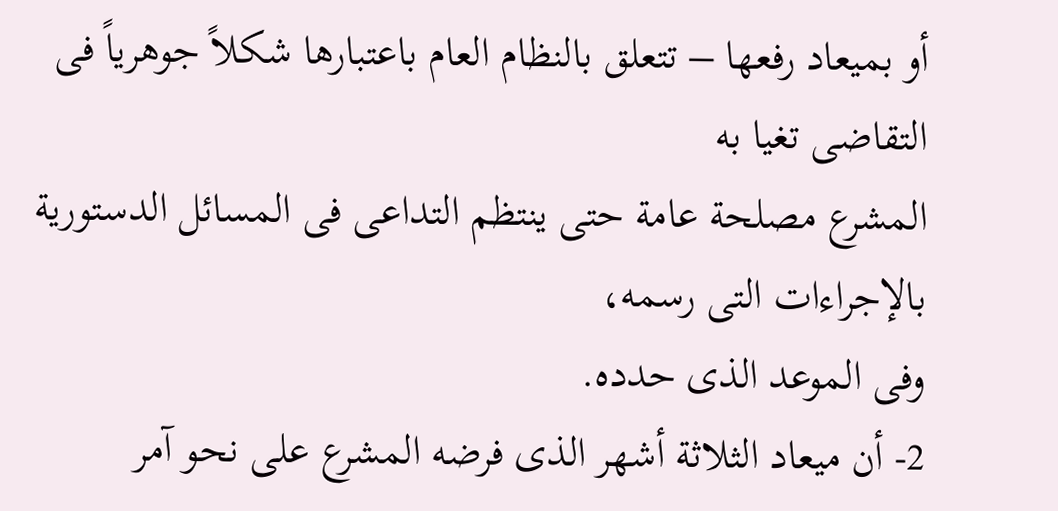أو بميعاد رفعها – تتعلق بالنظام العام باعتبارها شكلاً جوهرياً فى التقاضى تغيا به
المشرع مصلحة عامة حتى ينتظم التداعى فى المسائل الدستورية بالإجراءات التى رسمه،
وفى الموعد الذى حدده.
2- أن ميعاد الثلاثة أشهر الذى فرضه المشرع على نحو آمر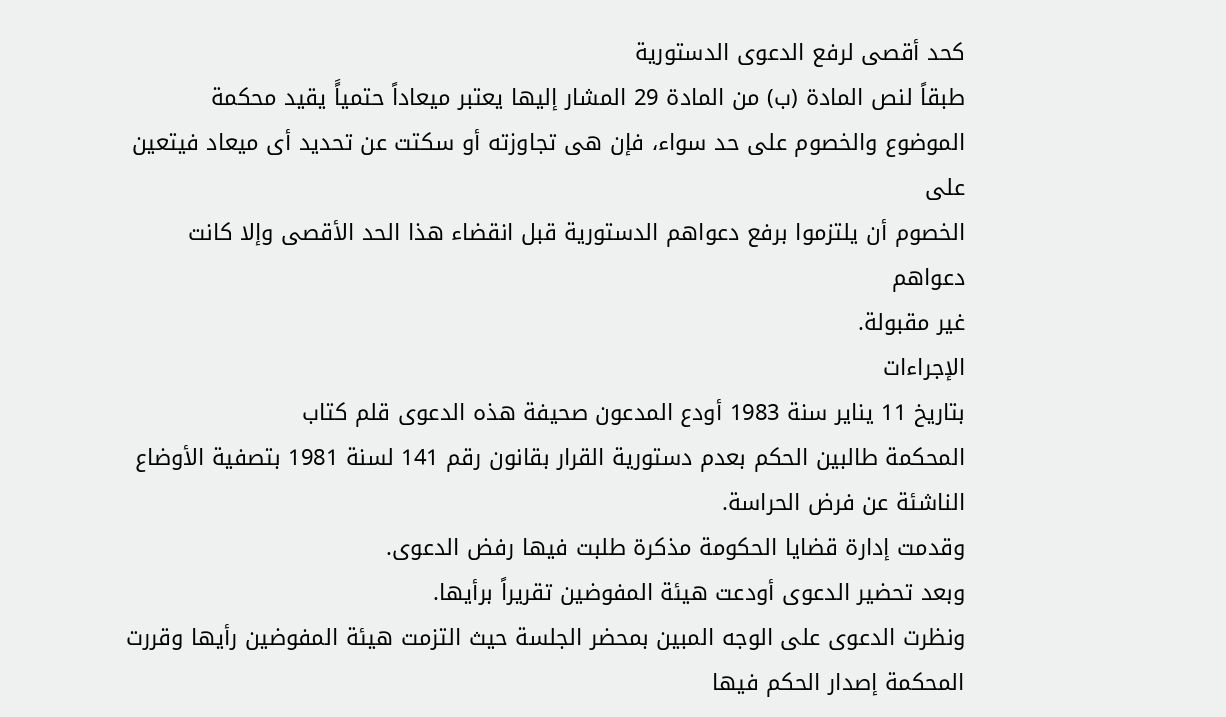كحد أقصى لرفع الدعوى الدستورية
طبقاً لنص المادة (ب) من المادة 29 المشار إليها يعتبر ميعاداً حتمياًَ يقيد محكمة
الموضوع والخصوم على حد سواء، فإن هى تجاوزته أو سكتت عن تحديد أى ميعاد فيتعين على
الخصوم أن يلتزموا برفع دعواهم الدستورية قبل انقضاء هذا الحد الأقصى وإلا كانت دعواهم
غير مقبولة.
الإجراءات
بتاريخ 11 يناير سنة 1983 أودع المدعون صحيفة هذه الدعوى قلم كتاب
المحكمة طالبين الحكم بعدم دستورية القرار بقانون رقم 141 لسنة 1981 بتصفية الأوضاع
الناشئة عن فرض الحراسة.
وقدمت إدارة قضايا الحكومة مذكرة طلبت فيها رفض الدعوى.
وبعد تحضير الدعوى أودعت هيئة المفوضين تقريراً برأيها.
ونظرت الدعوى على الوجه المبين بمحضر الجلسة حيث التزمت هيئة المفوضين رأيها وقررت
المحكمة إصدار الحكم فيها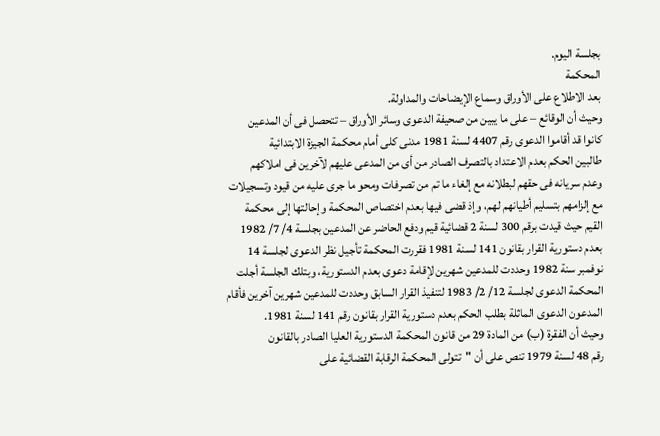بجلسة اليوم.
المحكمة
بعد الاطلاع على الأوراق وسماع الإيضاحات والمداولة.
وحيث أن الوقائع – على ما يبين من صحيفة الدعوى وسائر الأوراق – تتحصل فى أن المدعين
كانوا قد أقاموا الدعوى رقم 4407 لسنة 1981 مدنى كلى أمام محكمة الجيزة الابتدائية
طالبين الحكم بعدم الاعتداد بالتصرف الصادر من أى من المدعى عليهم لآخرين فى املاكهم
وعدم سريانه فى حقهم لبطلانه مع إلغاء ما تم من تصرفات ومحو ما جرى عليه من قيود وتسجيلات
مع إلزامهم بتسليم أطيانهم لهم، وإذ قضى فيها بعدم اختصاص المحكمة وإحالتها إلى محكمة
القيم حيث قيدت برقم 300 لسنة 2 قضائية قيم ودفع الحاضر عن المدعين بجلسة 4/ 7/ 1982
بعدم دستورية القرار بقانون 141 لسنة 1981 فقررت المحكمة تأجيل نظر الدعوى لجلسة 14
نوفمبر سنة 1982 وحددت للمدعين شهرين لإقامة دعوى بعدم الدستورية، وبتلك الجلسة أجلت
المحكمة الدعوى لجلسة 12/ 2/ 1983 لتنفيذ القرار السابق وحددت للمدعين شهرين آخرين فأقام
المدعون الدعوى الماثلة بطلب الحكم بعدم دستورية القرار بقانون رقم 141 لسنة 1981.
وحيث أن الفقرة (ب) من المادة 29 من قانون المحكمة الدستورية العليا الصادر بالقانون
رقم 48 لسنة 1979 تنص على أن "تتولى المحكمة الرقابة القضائية على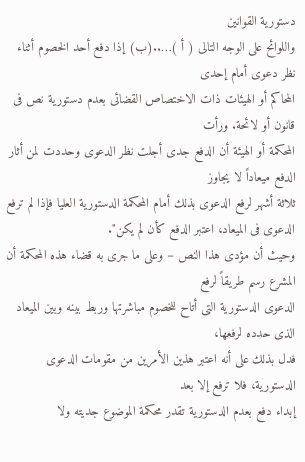دستورية القوانين
واللوائح على الوجه التالى ( أ )…..(ب) إذا دفع أحد الخصوم أثناء نظر دعوى أمام إحدى
المحاكم أو الهيئات ذات الاختصاص القضائى بعدم دستورية نص فى قانون أو لائحة. ورأت
المحكمة أو الهيئة أن الدفع جدى أجلت نظر الدعوى وحددت لمن أثار الدفع ميعاداً لا يجاوز
ثلاثة أشهر لرفع الدعوى بذلك أمام المحكمة الدستورية العليا فإذا لم ترفع الدعوى فى الميعاد، اعتبر الدفع كأن لم يكن".
وحيث أن مؤدى هذا النص – وعلى ما جرى به قضاء هذه المحكمة أن المشرع رسم طريقاً لرفع
الدعوى الدستورية التى أتاح للخصوم مباشرتها وربط بينه وبين الميعاد الذى حدده لرفعها،
فدل بذلك على أنه اعتبر هذين الأمرين من مقومات الدعوى الدستورية، فلا ترفع إلا بعد
إبداء دفع بعدم الدستورية تقدر محكمة الموضوع جديته ولا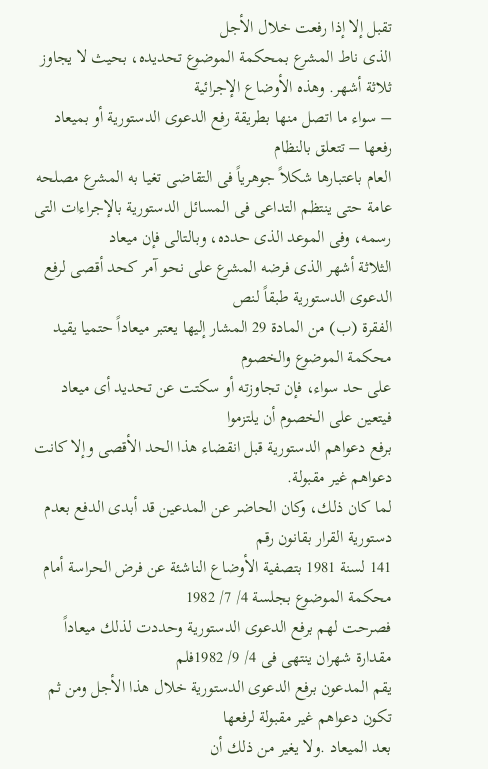تقبل إلا إذا رفعت خلال الأجل
الذى ناط المشرع بمحكمة الموضوع تحديده، بحيث لا يجاوز ثلاثة أشهر. وهذه الأوضاع الإجرائية
– سواء ما اتصل منها بطريقة رفع الدعوى الدستورية أو بميعاد رفعها – تتعلق بالنظام
العام باعتبارها شكلاً جوهرياً فى التقاضى تغيا به المشرع مصلحه عامة حتى ينتظم التداعى فى المسائل الدستورية بالإجراءات التى رسمه، وفى الموعد الذى حدده، وبالتالى فإن ميعاد
الثلاثة أشهر الذى فرضه المشرع على نحو آمر كحد أقصى لرفع الدعوى الدستورية طبقاً لنص
الفقرة (ب) من المادة 29 المشار إليها يعتبر ميعاداً حتميا يقيد محكمة الموضوع والخصوم
على حد سواء، فإن تجاوزته أو سكتت عن تحديد أى ميعاد فيتعين على الخصوم أن يلتزموا
برفع دعواهم الدستورية قبل انقضاء هذا الحد الأقصى وإلا كانت دعواهم غير مقبولة.
لما كان ذلك، وكان الحاضر عن المدعين قد أبدى الدفع بعدم دستورية القرار بقانون رقم
141 لسنة 1981 بتصفية الأوضاع الناشئة عن فرض الحراسة أمام محكمة الموضوع بجلسة 4/ 7/ 1982
فصرحت لهم برفع الدعوى الدستورية وحددت لذلك ميعاداً مقدارة شهران ينتهى فى 4/ 9/ 1982فلم
يقم المدعون برفع الدعوى الدستورية خلال هذا الأجل ومن ثم تكون دعواهم غير مقبولة لرفعها
بعد الميعاد .ولا يغير من ذلك أن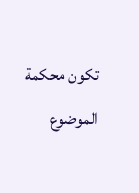تكون محكمة الموضوع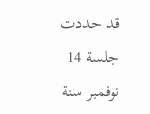قد حددت جلسة 14 نوفمبر سنة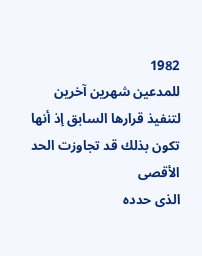1982
للمدعين شهرين آخرين لتنفيذ قرارها السابق إذ أنها تكون بذلك قد تجاوزت الحد الأقصى
الذى حدده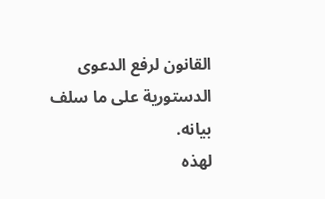القانون لرفع الدعوى الدستورية على ما سلف بيانه.
لهذه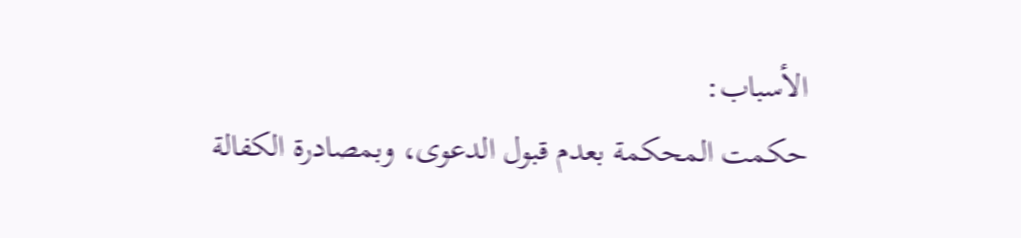الأسباب:
حكمت المحكمة بعدم قبول الدعوى، وبمصادرة الكفالة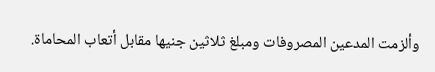وألزمت المدعين المصروفات ومبلغ ثلاثين جنيها مقابل أتعاب المحاماة.